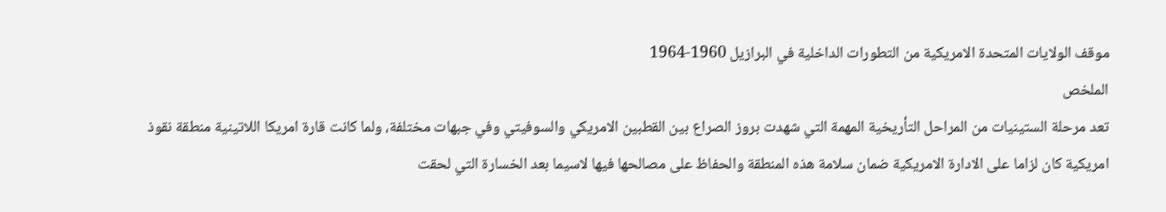موقف الولايات المتحدة الامريكية من التطورات الداخلية في البرازيل 1960-1964
الملخص
تعد مرحلة الستينيات من المراحل التأريخية المهمة التي شهدت بروز الصراع بين القطبين الامريكي والسوفيتي وفي جبهات مختلفة، ولما كانت قارة امريكا اللاتينية منطقة نقوذ امريكية كان لزاما على الادارة الامريكية ضمان سلامة هذه المنطقة والحفاظ على مصالحها فيها لاسيما بعد الخسارة التي لحقت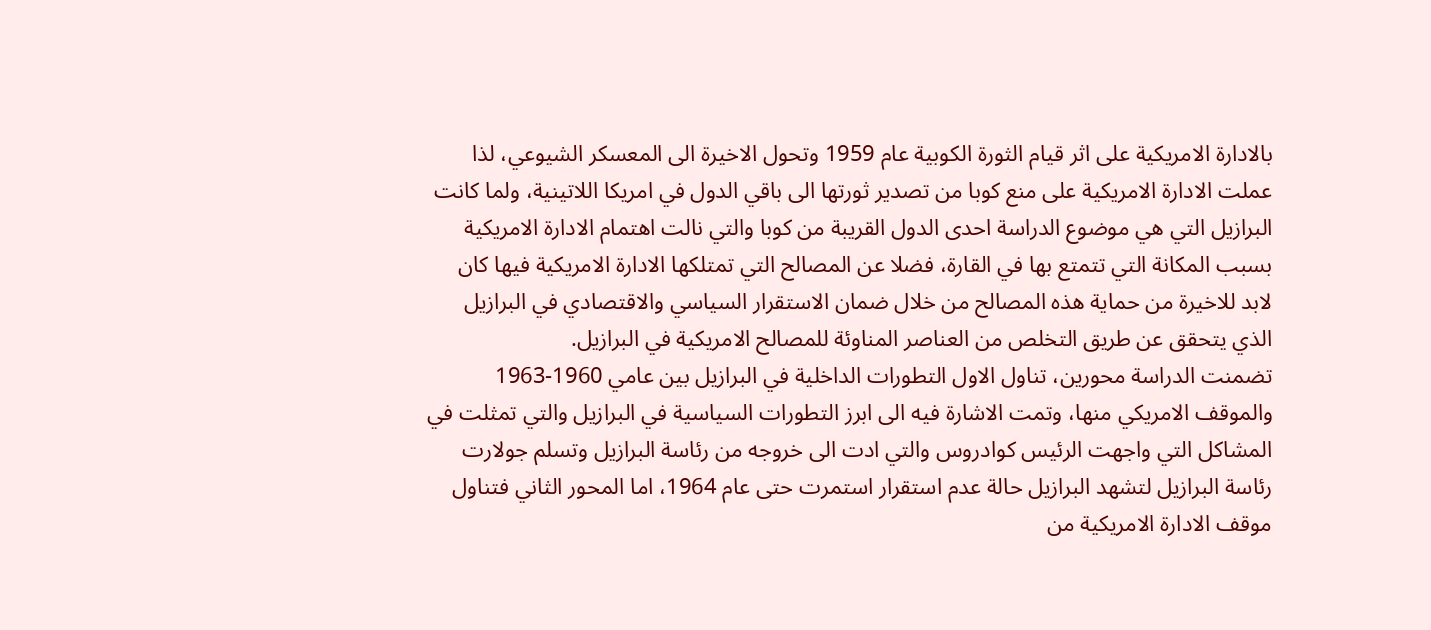بالادارة الامريكية على اثر قيام الثورة الكوبية عام 1959 وتحول الاخيرة الى المعسكر الشيوعي، لذا عملت الادارة الامريكية على منع كوبا من تصدير ثورتها الى باقي الدول في امريكا اللاتينية، ولما كانت البرازيل التي هي موضوع الدراسة احدى الدول القريبة من كوبا والتي نالت اهتمام الادارة الامريكية بسبب المكانة التي تتمتع بها في القارة، فضلا عن المصالح التي تمتلكها الادارة الامريكية فيها كان لابد للاخيرة من حماية هذه المصالح من خلال ضمان الاستقرار السياسي والاقتصادي في البرازيل الذي يتحقق عن طريق التخلص من العناصر المناوئة للمصالح الامريكية في البرازيل.
تضمنت الدراسة محورين، تناول الاول التطورات الداخلية في البرازيل بين عامي 1960-1963 والموقف الامريكي منها، وتمت الاشارة فيه الى ابرز التطورات السياسية في البرازيل والتي تمثلت في المشاكل التي واجهت الرئيس كوادروس والتي ادت الى خروجه من رئاسة البرازيل وتسلم جولارت رئاسة البرازيل لتشهد البرازيل حالة عدم استقرار استمرت حتى عام 1964، اما المحور الثاني فتناول موقف الادارة الامريكية من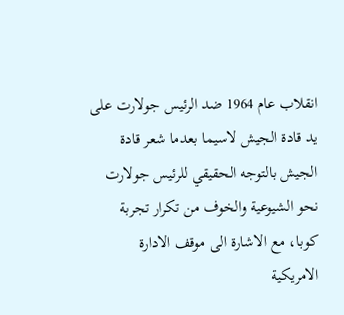انقلاب عام 1964 ضد الرئيس جولارت على يد قادة الجيش لاسيما بعدما شعر قادة الجيش بالتوجه الحقيقي للرئيس جولارت نحو الشيوعية والخوف من تكرار تجربة كوبا، مع الاشارة الى موقف الادارة الامريكية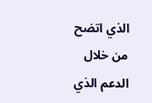الذي اتضح من خلال الدعم الذي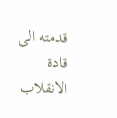قدمته الى قادة الانقلاب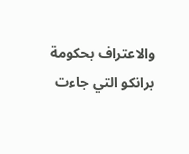والاعتراف بحكومة برانكو التي جاءت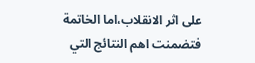على اثر الانقلاب،اما الخاتمة فتضمنت اهم النتائج التي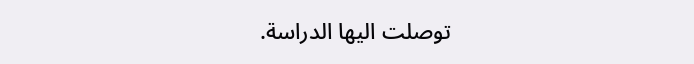توصلت اليها الدراسة.